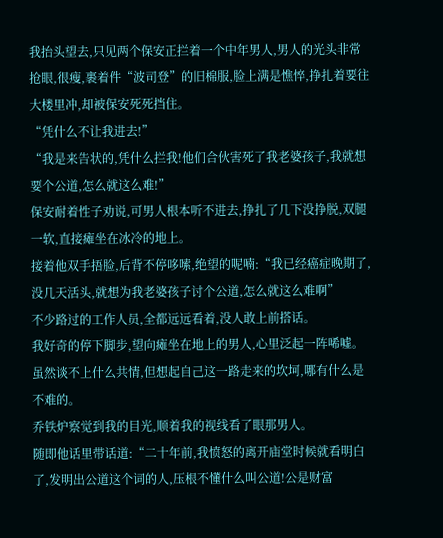我抬头望去,只见两个保安正拦着一个中年男人,男人的光头非常抢眼,很瘦,裹着件“波司登”的旧棉服,脸上满是憔悴,挣扎着要往大楼里冲,却被保安死死挡住。
“凭什么不让我进去!”
“我是来告状的,凭什么拦我!他们合伙害死了我老婆孩子,我就想要个公道,怎么就这么难!”
保安耐着性子劝说,可男人根本听不进去,挣扎了几下没挣脱,双腿一软,直接瘫坐在冰冷的地上。
接着他双手捂脸,后背不停哆嗦,绝望的呢喃:“我已经癌症晚期了,没几天活头,就想为我老婆孩子讨个公道,怎么就这么难啊”
不少路过的工作人员,全都远远看着,没人敢上前搭话。
我好奇的停下脚步,望向瘫坐在地上的男人,心里泛起一阵唏嘘。
虽然谈不上什么共情,但想起自己这一路走来的坎坷,哪有什么是不难的。
乔铁炉察觉到我的目光,顺着我的视线看了眼那男人。
随即他话里带话道:“二十年前,我愤怒的离开庙堂时候就看明白了,发明出公道这个词的人,压根不懂什么叫公道!公是财富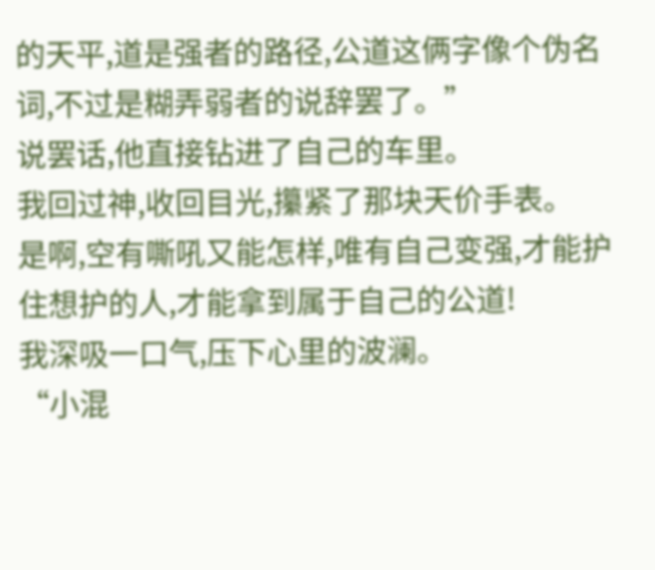的天平,道是强者的路径,公道这俩字像个伪名词,不过是糊弄弱者的说辞罢了。”
说罢话,他直接钻进了自己的车里。
我回过神,收回目光,攥紧了那块天价手表。
是啊,空有嘶吼又能怎样,唯有自己变强,才能护住想护的人,才能拿到属于自己的公道!
我深吸一口气,压下心里的波澜。
“小混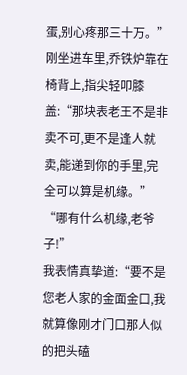蛋,别心疼那三十万。”
刚坐进车里,乔铁炉靠在椅背上,指尖轻叩膝盖:“那块表老王不是非卖不可,更不是逢人就卖,能递到你的手里,完全可以算是机缘。”
“哪有什么机缘,老爷子!”
我表情真挚道:“要不是您老人家的金面金口,我就算像刚才门口那人似的把头磕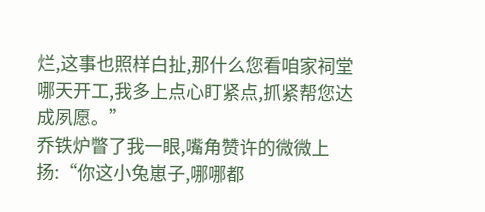烂,这事也照样白扯,那什么您看咱家祠堂哪天开工,我多上点心盯紧点,抓紧帮您达成夙愿。”
乔铁炉瞥了我一眼,嘴角赞许的微微上扬:“你这小兔崽子,哪哪都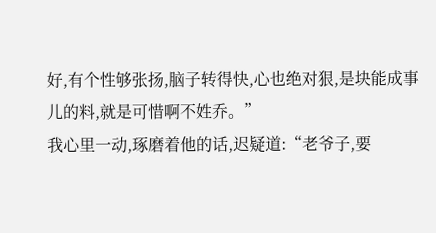好,有个性够张扬,脑子转得快,心也绝对狠,是块能成事儿的料,就是可惜啊不姓乔。”
我心里一动,琢磨着他的话,迟疑道:“老爷子,要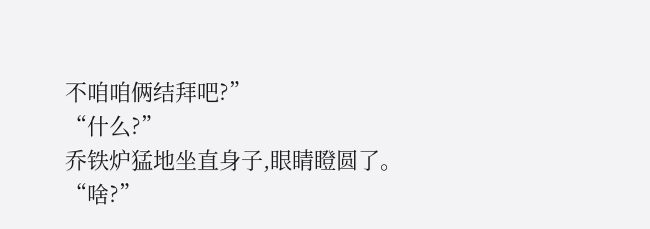不咱咱俩结拜吧?”
“什么?”
乔铁炉猛地坐直身子,眼睛瞪圆了。
“啥?”